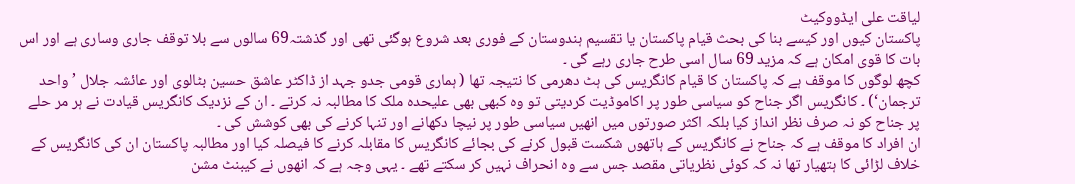لیاقت علی ایڈووکیٹ
پاکستان کیوں اور کیسے بنا کی بحث قیام پاکستان یا تقسیم ہندوستان کے فوری بعد شروع ہوگئی تھی اور گذشتہ69 سالوں سے بلا توقف جاری وساری ہے اور اس بات کا قوی امکان ہے کہ مزید 69 سال اسی طرح جاری رہے گی ۔
کچھ لوگوں کا موقف ہے کہ پاکستان کا قیام کانگریس کی ہٹ دھرمی کا نتیجہ تھا ( ہماری قومی جدو جہد از ڈاکٹر عاشق حسین بٹالوی اور عائشہ جلال ’واحد ترجمان‘) ۔ کانگریس اگر جناح کو سیاسی طور پر اکاموڈیت کردیتی تو وہ کبھی بھی علیحدہ ملک کا مطالبہ نہ کرتے ۔ ان کے نزدیک کانگریس قیادت نے ہر مر حلے پر جناح کو نہ صرف نظر انداز کیا بلکہ اکثر صورتوں میں انھیں سیاسی طور پر نیچا دکھانے اور تنہا کرنے کی بھی کوشش کی ۔
ان افراد کا موقف ہے کہ جناح نے کانگریس کے ہاتھوں شکست قبول کرنے کی بجائے کانگریس کا مقابلہ کرنے کا فیصلہ کیا اور مطالبہ پاکستان ان کی کانگریس کے خلاف لڑائی کا ہتھیار تھا نہ کہ کوئی نظریاتی مقصد جس سے وہ انحراف نہیں کر سکتے تھے ۔ یہی وجہ ہے کہ انھوں نے کیبنٹ مشن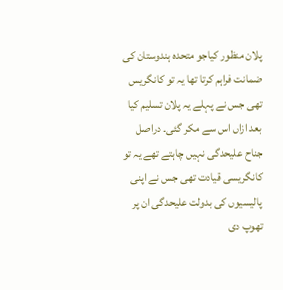پلان منظور کیاجو متحدہ ہندوستان کی ضمانت فراہم کرتا تھا یہ تو کانگریس تھی جس نے پہلے یہ پلان تسلیم کیا بعد ازاں اس سے مکر گئی۔ دراصل جناح علیحدگی نہیں چاہتے تھے یہ تو کانگریسی قیادت تھی جس نے اپنی پالیسیوں کی بدولت علیحدگی ان پر تھوپ دی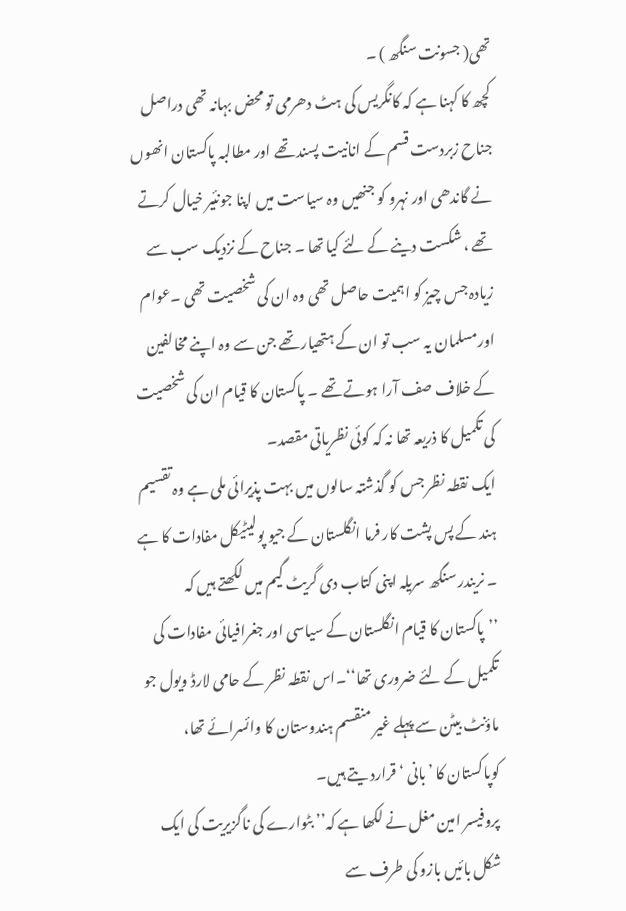تھی( جسونت سنگھ ) ۔
کچھ کا کہنا ہے کہ کانگریس کی ہٹ دھرمی تو محض بہانہ تھی دراصل جناح زبردست قسم کے انانیت پسند تھے اور مطالبہ پاکستان انھوں نے گاندھی اور نہرو کو جنھیں وہ سیاست میں اپنا جونئیر خیال کرتے تھے ، شکست دینے کے لئے کیا تھا ۔ جناح کے نزدیک سب سے زیادہ جس چیز کو اہمیت حاصل تھی وہ ان کی شخصیت تھی ۔عوام اورمسلمان یہ سب تو ان کے ہتھیار تھے جن سے وہ اپنے مخالفین کے خلاف صف آرا ہوتے تھے ۔ پاکستان کا قیام ان کی شخصیت کی تکمیل کا ذریعہ تھا نہ کہ کوئی نظریاتی مقصد۔
ایک نقطہ نظر جس کو گذشتہ سالوں میں بہت پذیرائی ملی ہے وہ تقسیم ہند کے پس پشت کار فرما انگلستان کے جیو پولیٹیکل مفادات کا ہے ۔ نریندر سنگھ سریلہ اپنی کتاب دی گریٹ گیم میں لکھتے ہیں کہ ’’پاکستان کا قیام انگلستان کے سیاسی اور جغرافیائی مفادات کی تکمیل کے لئے ضروری تھا‘‘۔اس نقطہ نظر کے حامی لارڈ ویول جو ماؤنٹ بیٹن سے پہلے غیر منقسم ہندوستان کا وائسرائے تھا، کوپاکستان کا ’بانی ‘قرارد یتے ہیں۔
پروفیسر امین مغل نے لکھا ہے کہ’’ بٹوارے کی ناگزیریت کی ایک شکل بائیں بازو کی طرف سے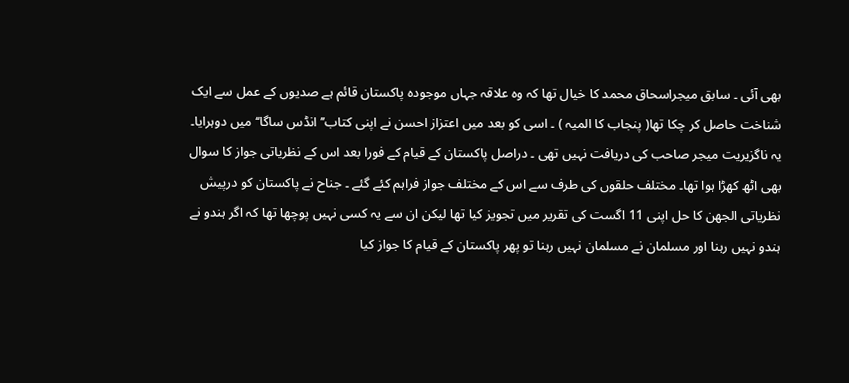بھی آئی ۔ سابق میجراسحاق محمد کا خیال تھا کہ وہ علاقہ جہاں موجودہ پاکستان قائم ہے صدیوں کے عمل سے ایک شناخت حاصل کر چکا تھا( پنجاب کا المیہ ) ۔ اسی کو بعد میں اعتزاز احسن نے اپنی کتاب’’ انڈس ساگا‘‘ میں دوہرایا۔
یہ ناگزیریت میجر صاحب کی دریافت نہیں تھی ۔ دراصل پاکستان کے قیام کے فورا بعد اس کے نظریاتی جواز کا سوال بھی اٹھ کھڑا ہوا تھا۔ مختلف حلقوں کی طرف سے اس کے مختلف جواز فراہم کئے گئے ۔ جناح نے پاکستان کو درپیش نظریاتی الجھن کا حل اپنی 11 اگست کی تقریر میں تجویز کیا تھا لیکن ان سے یہ کسی نہیں پوچھا تھا کہ اگر ہندو نے ہندو نہیں رہنا اور مسلمان نے مسلمان نہیں رہنا تو پھر پاکستان کے قیام کا جواز کیا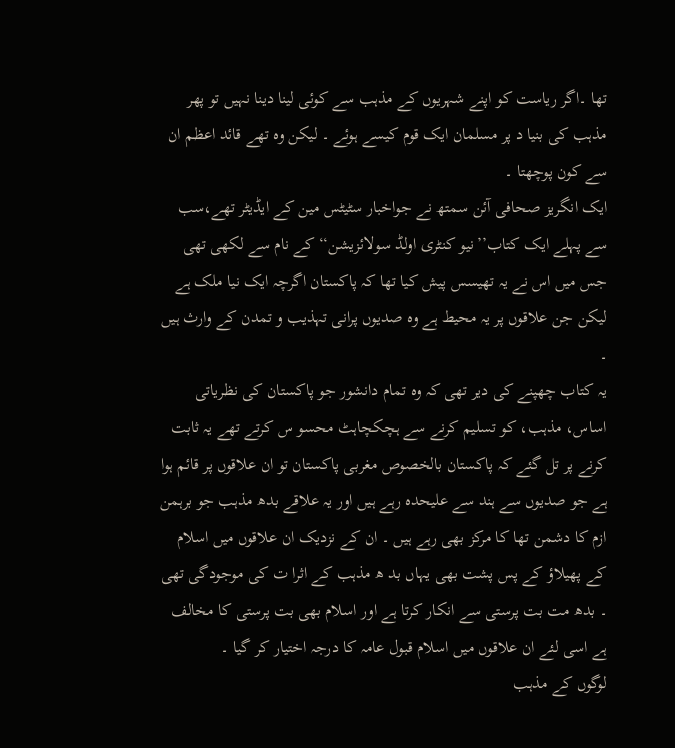تھا ۔اگر ریاست کو اپنے شہریوں کے مذہب سے کوئی لینا دینا نہیں تو پھر مذہب کی بنیا د پر مسلمان ایک قوم کیسے ہوئے ۔ لیکن وہ تھے قائد اعظم ان سے کون پوچھتا ۔
ایک انگریز صحافی آئن سمتھ نے جواخبار سٹیٹس مین کے ایڈیٹر تھے،سب سے پہلے ایک کتاب’’نیو کنٹری اولڈ سولائزیشن‘‘ کے نام سے لکھی تھی جس میں اس نے یہ تھیسس پیش کیا تھا کہ پاکستان اگرچہ ایک نیا ملک ہے لیکن جن علاقوں پر یہ محیط ہے وہ صدیوں پرانی تہذیب و تمدن کے وارث ہیں ۔
یہ کتاب چھپنے کی دیر تھی کہ وہ تمام دانشور جو پاکستان کی نظریاتی اساس، مذہب، کو تسلیم کرنے سے ہچکچاہٹ محسو س کرتے تھے یہ ثابت کرنے پر تل گئے کہ پاکستان بالخصوص مغربی پاکستان تو ان علاقوں پر قائم ہوا ہے جو صدیوں سے ہند سے علیحدہ رہے ہیں اور یہ علاقے بدھ مذہب جو برہمن ازم کا دشمن تھا کا مرکز بھی رہے ہیں ۔ ان کے نزدیک ان علاقوں میں اسلام کے پھیلاؤ کے پس پشت بھی یہاں بد ھ مذہب کے اثرا ت کی موجودگی تھی ۔ بدھ مت بت پرستی سے انکار کرتا ہے اور اسلام بھی بت پرستی کا مخالف ہے اسی لئے ان علاقوں میں اسلام قبول عامہ کا درجہ اختیار کر گیا ۔
لوگوں کے مذہب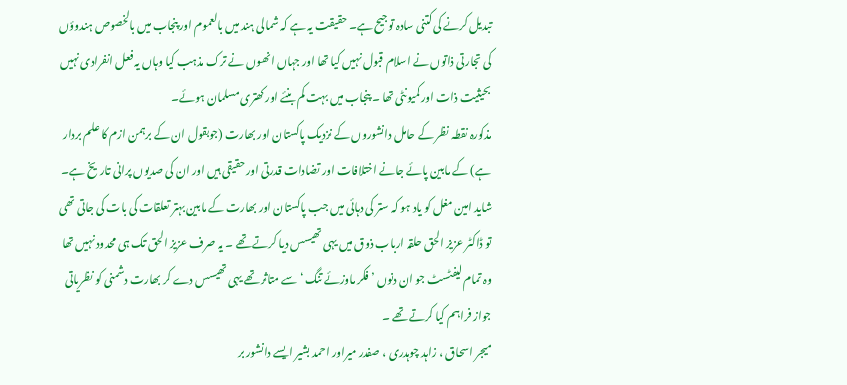تبدیل کرنے کی کتنی سادہ توجیح ہے۔ حقیقت یہ ہے کہ شمالی ہند میں بالعموم اور پنجاب میں بالخصوص ہندوؤں کی تجارتی ذاتوں نے اسلام قبول نہیں کیا تھا اور جہاں انھوں نے ترک مذہب کیا وہاں یہ فعل انفرادی نہیں بحیثیت ذات اور کمیونٹی تھا ۔ پنجاب میں بہت کم بنئے اور کھتری مسلمان ہوئے۔
مذکورہ نقطہ نظر کے حامل دانشوروں کے نزدیک پاکستان اور بھارت (جوبقول ان کے برہمن ازم کا علم بردار ہے) کے مابین پائے جانے اختلافات اور تضادات قدرتی اور حقیقی ہیں اور ان کی صدیوں پرانی تاریخ ہے۔ شاید امین مغل کو یاد ہو کہ ستر کی دہائی میں جب پاکستان اور بھارت کے مابین بہتر تعلقات کی بات کی جاتی تھی تو ڈاکٹر عزیز الحق حلقہ ارباب ذوق میں یہی تھیسس دیا کرتے تھے ۔ یہ صرف عزیز الحق تک ہی محدود نہیں تھا وہ تمام لیفٹسٹ جو ان دنوں ’ فکر ماوزئے تنگ ‘ سے متاثر تھے یہی تھیسس دے کر بھارت دشمنی کو نظریاتی جواز فراہم کیا کرتے تھے ۔
میجر اسحاق ، زاہد چوہدری ، صفدر میراور احمد بشیر ایسے دانشور بر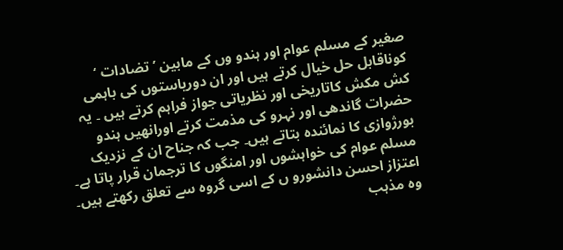صغیر کے مسلم عوام اور ہندو وں کے مابین ’تضادات ‘ کوناقابل حل خیال کرتے ہیں اور ان دوریاستوں کی باہمی کش مکش کاتاریخی اور نظریاتی جواز فراہم کرتے ہیں ۔ یہ حضرات گاندھی اور نہرو کی مذمت کرتے اورانھیں ہندو بورژوازی کا نمائندہ بتاتے ہیں۔ جب کہ جناح ان کے نزدیک مسلم عوام کی خواہشوں اور امنگوں کا ترجمان قرار پاتا ہے۔
اعتزاز احسن دانشورو ں کے اسی گروہ سے تعلق رکھتے ہیں۔ وہ مذہب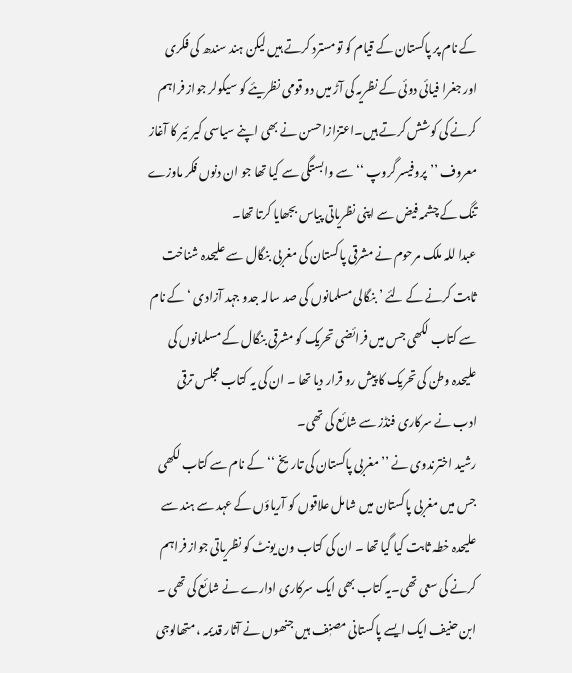کے نام پر پاکستان کے قیام کو تومسترد کرتے ہیں لیکن ہند سندھ کی فکری اور جغرا فیائی دوئی کے نظریہ کی آڑ میں دو قومی نظریئے کو سیکولر جواز فراہم کرنے کی کوشش کرتے ہیں۔اعتزازاحسن نے بھی اپنے سیاسی کیر ئیر کا آغاز معروف ’’پروفیسر گروپ ‘‘سے وابستگی سے کیا تھا جو ان دنوں فکر ماوزے تنگ کے چشمہ فیض سے اپنی نظریاتی پیاس بجھایا کرتا تھا۔
عبدا للہ ملک مرحوم نے مشرقی پاکستان کی مغربی بنگال سے علیحدہ شناخت ثابت کرنے کے لئے ’ بنگالی مسلمانوں کی صد سالہ جدو جہد آزادی ‘ کے نام سے کتاب لکھی جس میں فرائضی تحریک کو مشرقی بنگال کے مسلمانوں کی علیحدہ وطن کی تحریک کا پیش رو قرار دیا تھا ۔ ان کی یہ کتاب مجلس ترقی ادب نے سرکاری فنڈز سے شائع کی تھی۔
رشید اخترندوی نے ’’مغربی پاکستان کی تاریخ ‘‘ کے نام سے کتاب لکھی جس میں مغربی پاکستان میں شامل علاقوں کو آریاؤں کے عہد سے ہند سے علیحدہ خطہ ثابت کیا گیا تھا ۔ ان کی کتاب ون یونٹ کو نظریاتی جواز فراہم کرنے کی سعی تھی۔یہ کتاب بھی ایک سرکاری ادارے نے شائع کی تھی ۔
ابن حنیف ایک ایسے پاکستانی مصنٖف ہیں جنھوں نے آثار قدیمہ ، متھالوجی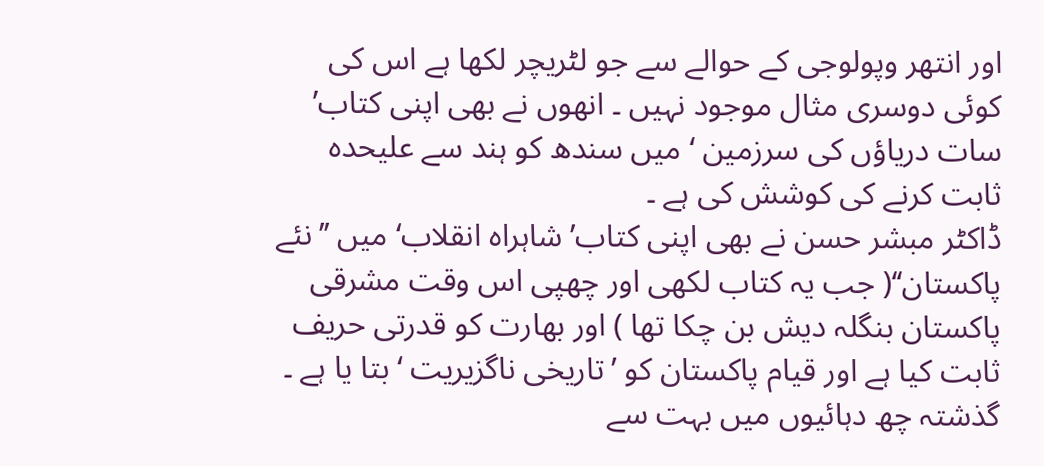اور انتھر وپولوجی کے حوالے سے جو لٹریچر لکھا ہے اس کی کوئی دوسری مثال موجود نہیں ۔ انھوں نے بھی اپنی کتاب’ سات دریاؤں کی سرزمین ‘ میں سندھ کو ہند سے علیحدہ ثابت کرنے کی کوشش کی ہے ۔
ڈاکٹر مبشر حسن نے بھی اپنی کتاب’ شاہراہ انقلاب‘ میں ’’نئے پاکستان‘‘( جب یہ کتاب لکھی اور چھپی اس وقت مشرقی پاکستان بنگلہ دیش بن چکا تھا ) اور بھارت کو قدرتی حریف ثابت کیا ہے اور قیام پاکستان کو ’تاریخی ناگزیریت ‘ بتا یا ہے ۔
گذشتہ چھ دہائیوں میں بہت سے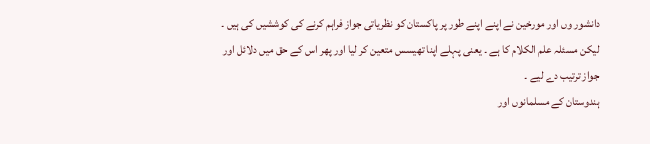دانشور وں اور مورخین نے اپنے اپنے طور پر پاکستان کو نظریاتی جواز فراہم کرنے کی کوششیں کی ہیں ۔ لیکن مسئلہ علم الکلام کا ہے ۔ یعنی پہلے اپنا تھیسس متعین کر لیا اور پھر اس کے حق میں دلائل اور جواز ترتیب دے لیے ۔
ہندوستان کے مسلمانوں اور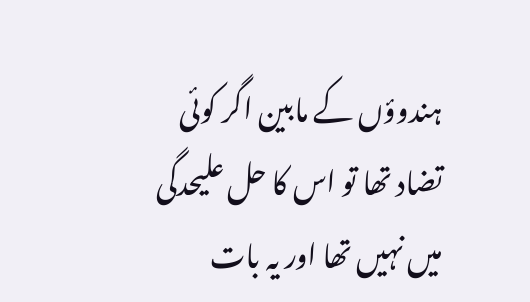ہندوؤں کے مابین اگر کوئی تضاد تھا تو اس کا حل علیحدگی میں نہیں تھا اور یہ بات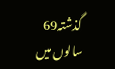گذشتہ69 سالوں میں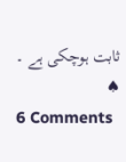ثابت ہوچکی ہے ۔
♠
6 Comments